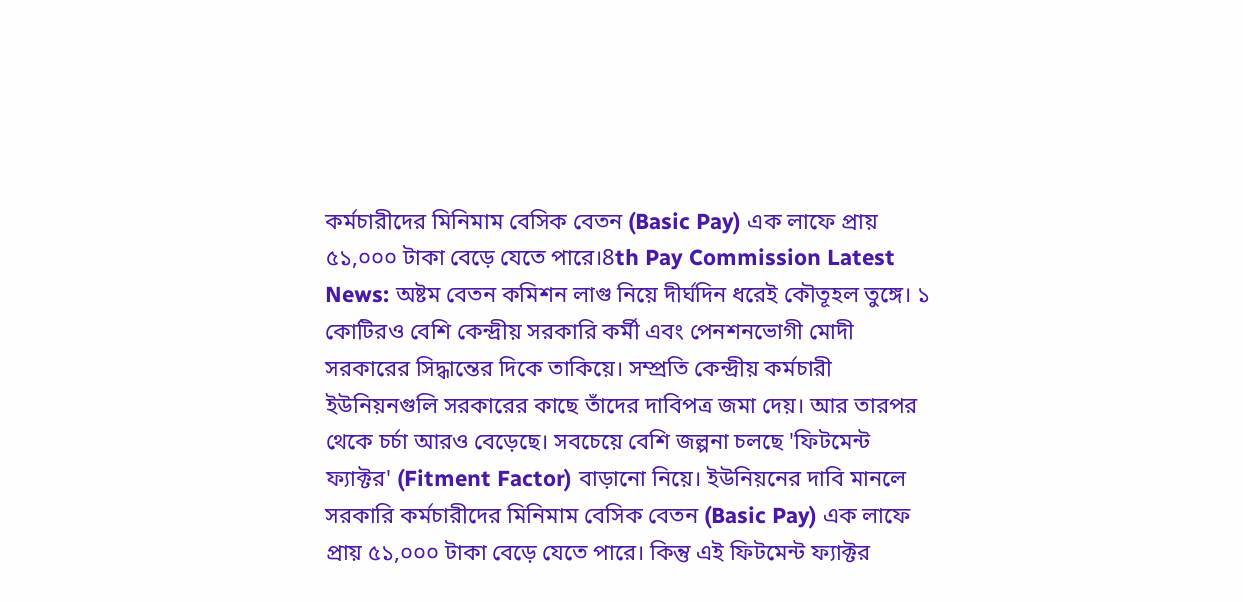কর্মচারীদের মিনিমাম বেসিক বেতন (Basic Pay) এক লাফে প্রায় ৫১,০০০ টাকা বেড়ে যেতে পারে।8th Pay Commission Latest News: অষ্টম বেতন কমিশন লাগু নিয়ে দীর্ঘদিন ধরেই কৌতূহল তুঙ্গে। ১ কোটিরও বেশি কেন্দ্রীয় সরকারি কর্মী এবং পেনশনভোগী মোদী সরকারের সিদ্ধান্তের দিকে তাকিয়ে। সম্প্রতি কেন্দ্রীয় কর্মচারী ইউনিয়নগুলি সরকারের কাছে তাঁদের দাবিপত্র জমা দেয়। আর তারপর থেকে চর্চা আরও বেড়েছে। সবচেয়ে বেশি জল্পনা চলছে 'ফিটমেন্ট ফ্যাক্টর' (Fitment Factor) বাড়ানো নিয়ে। ইউনিয়নের দাবি মানলে সরকারি কর্মচারীদের মিনিমাম বেসিক বেতন (Basic Pay) এক লাফে প্রায় ৫১,০০০ টাকা বেড়ে যেতে পারে। কিন্তু এই ফিটমেন্ট ফ্যাক্টর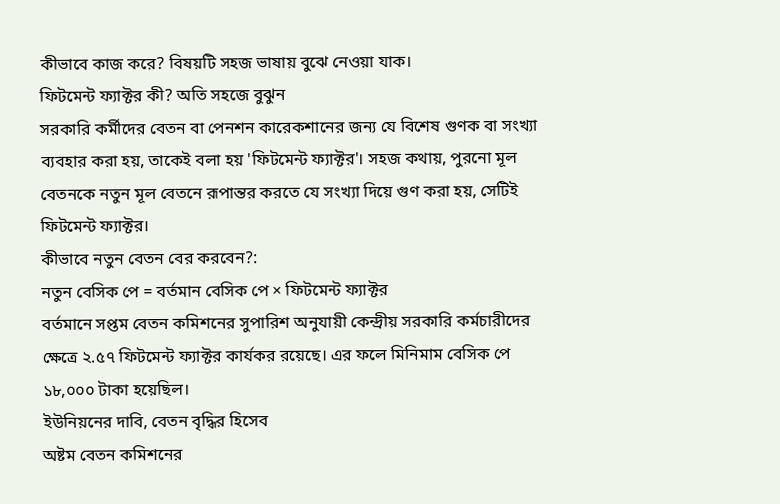কীভাবে কাজ করে? বিষয়টি সহজ ভাষায় বুঝে নেওয়া যাক।
ফিটমেন্ট ফ্যাক্টর কী? অতি সহজে বুঝুন
সরকারি কর্মীদের বেতন বা পেনশন কারেকশানের জন্য যে বিশেষ গুণক বা সংখ্যা ব্যবহার করা হয়, তাকেই বলা হয় 'ফিটমেন্ট ফ্যাক্টর'। সহজ কথায়, পুরনো মূল বেতনকে নতুন মূল বেতনে রূপান্তর করতে যে সংখ্যা দিয়ে গুণ করা হয়, সেটিই ফিটমেন্ট ফ্যাক্টর।
কীভাবে নতুন বেতন বের করবেন?:
নতুন বেসিক পে = বর্তমান বেসিক পে × ফিটমেন্ট ফ্যাক্টর
বর্তমানে সপ্তম বেতন কমিশনের সুপারিশ অনুযায়ী কেন্দ্রীয় সরকারি কর্মচারীদের ক্ষেত্রে ২.৫৭ ফিটমেন্ট ফ্যাক্টর কার্যকর রয়েছে। এর ফলে মিনিমাম বেসিক পে ১৮,০০০ টাকা হয়েছিল।
ইউনিয়নের দাবি, বেতন বৃদ্ধির হিসেব
অষ্টম বেতন কমিশনের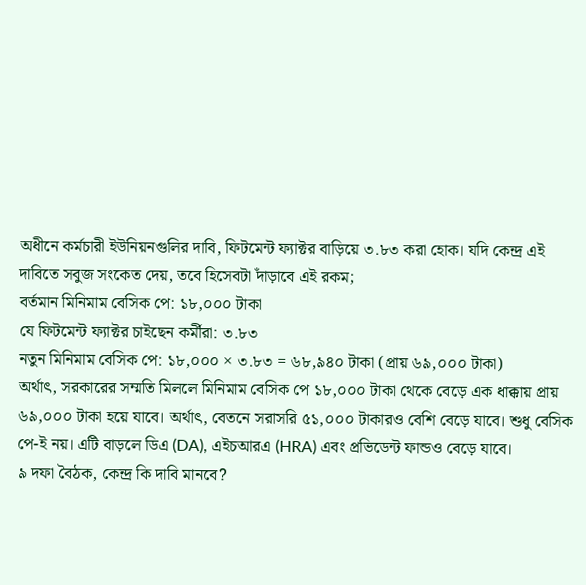অধীনে কর্মচারী ইউনিয়নগুলির দাবি, ফিটমেন্ট ফ্যাক্টর বাড়িয়ে ৩.৮৩ করা হোক। যদি কেন্দ্র এই দাবিতে সবুজ সংকেত দেয়, তবে হিসেবটা দাঁড়াবে এই রকম;
বর্তমান মিনিমাম বেসিক পে: ১৮,০০০ টাকা
যে ফিটমেন্ট ফ্যাক্টর চাইছেন কর্মীরা: ৩.৮৩
নতুন মিনিমাম বেসিক পে: ১৮,০০০ × ৩.৮৩ = ৬৮,৯৪০ টাকা (প্রায় ৬৯,০০০ টাকা)
অর্থাৎ, সরকারের সম্মতি মিললে মিনিমাম বেসিক পে ১৮,০০০ টাকা থেকে বেড়ে এক ধাক্কায় প্রায় ৬৯,০০০ টাকা হয়ে যাবে। অর্থাৎ, বেতনে সরাসরি ৫১,০০০ টাকারও বেশি বেড়ে যাবে। শুধু বেসিক পে-ই নয়। এটি বাড়লে ডিএ (DA), এইচআরএ (HRA) এবং প্রভিডেন্ট ফান্ডও বেড়ে যাবে।
৯ দফা বৈঠক, কেন্দ্র কি দাবি মানবে?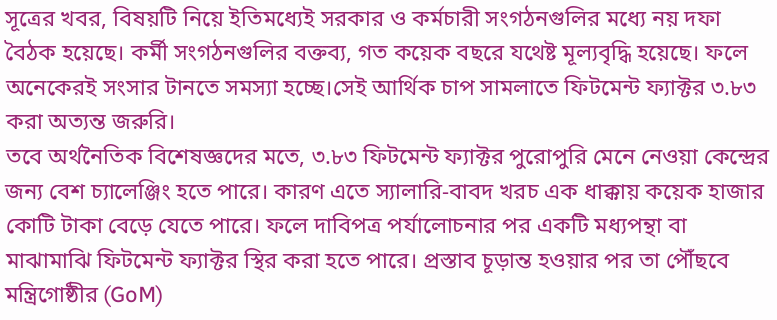সূত্রের খবর, বিষয়টি নিয়ে ইতিমধ্যেই সরকার ও কর্মচারী সংগঠনগুলির মধ্যে নয় দফা বৈঠক হয়েছে। কর্মী সংগঠনগুলির বক্তব্য, গত কয়েক বছরে যথেষ্ট মূল্যবৃদ্ধি হয়েছে। ফলে অনেকেরই সংসার টানতে সমস্যা হচ্ছে।সেই আর্থিক চাপ সামলাতে ফিটমেন্ট ফ্যাক্টর ৩.৮৩ করা অত্যন্ত জরুরি।
তবে অর্থনৈতিক বিশেষজ্ঞদের মতে, ৩.৮৩ ফিটমেন্ট ফ্যাক্টর পুরোপুরি মেনে নেওয়া কেন্দ্রের জন্য বেশ চ্যালেঞ্জিং হতে পারে। কারণ এতে স্যালারি-বাবদ খরচ এক ধাক্কায় কয়েক হাজার কোটি টাকা বেড়ে যেতে পারে। ফলে দাবিপত্র পর্যালোচনার পর একটি মধ্যপন্থা বা মাঝামাঝি ফিটমেন্ট ফ্যাক্টর স্থির করা হতে পারে। প্রস্তাব চূড়ান্ত হওয়ার পর তা পৌঁছবে মন্ত্রিগোষ্ঠীর (GoM)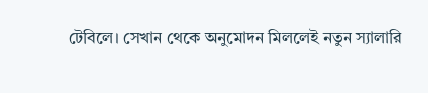টেবিলে। সেখান থেকে অনুমোদন মিললেই নতুন স্যালারি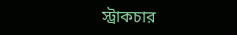স্ট্রাকচার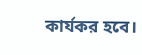কার্যকর হবে।